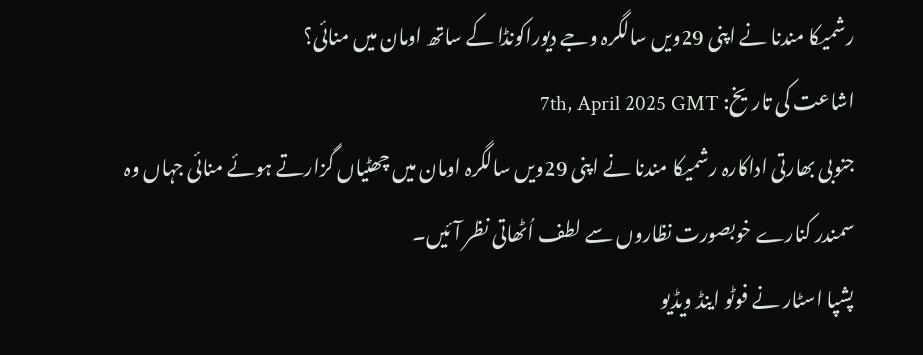رشمیکا مندنا نے اپنی 29ویں سالگرہ وجے دیوراکونڈا کے ساتھ اومان میں منائی؟
اشاعت کی تاریخ: 7th, April 2025 GMT
جنوبی بھارتی اداکارہ رشمیکا مندنا نے اپنی 29ویں سالگرہ اومان میں چھٹیاں گزارتے ہوئے منائی جہاں وہ سمندر کنارے خوبصورت نظاروں سے لطف اُٹھاتی نظر آئیں۔
پشپا اسٹار نے فوٹو اینڈ ویڈیو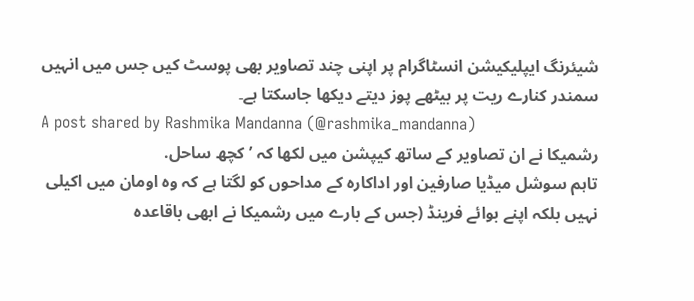شیئرنگ ایپلیکیشن انسٹاگرام پر اپنی چند تصاویر بھی پوسٹ کیں جس میں انہیں سمندر کنارے ریت پر بیٹھے پوز دیتے دیکھا جاسکتا ہے۔
A post shared by Rashmika Mandanna (@rashmika_mandanna)
رشمیکا نے ان تصاویر کے ساتھ کیپشن میں لکھا کہ ’کچھ ساحل.
تاہم سوشل میڈیا صارفین اور اداکارہ کے مداحوں کو لگتا ہے کہ وہ اومان میں اکیلی نہیں بلکہ اپنے بوائے فرینڈ (جس کے بارے میں رشمیکا نے ابھی باقاعدہ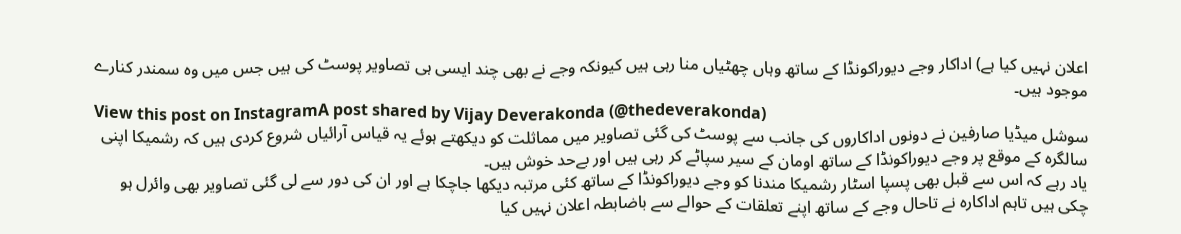اعلان نہیں کیا ہے) اداکار وجے دیوراکونڈا کے ساتھ وہاں چھٹیاں منا رہی ہیں کیونکہ وجے نے بھی چند ایسی ہی تصاویر پوسٹ کی ہیں جس میں وہ سمندر کنارے موجود ہیں۔
View this post on InstagramA post shared by Vijay Deverakonda (@thedeverakonda)
سوشل میڈیا صارفین نے دونوں اداکاروں کی جانب سے پوسٹ کی گئی تصاویر میں مماثلت کو دیکھتے ہوئے یہ قیاس آرائیاں شروع کردی ہیں کہ رشمیکا اپنی سالگرہ کے موقع پر وجے دیوراکونڈا کے ساتھ اومان کے سیر سپاٹے کر رہی ہیں اور بےحد خوش ہیں۔
یاد رہے کہ اس سے قبل بھی پسپا اسٹار رشمیکا مندنا کو وجے دیوراکونڈا کے ساتھ کئی مرتبہ دیکھا جاچکا ہے اور ان کی دور سے لی گئی تصاویر بھی وائرل ہو چکی ہیں تاہم اداکارہ نے تاحال وجے کے ساتھ اپنے تعلقات کے حوالے سے باضابطہ اعلان نہیں کیا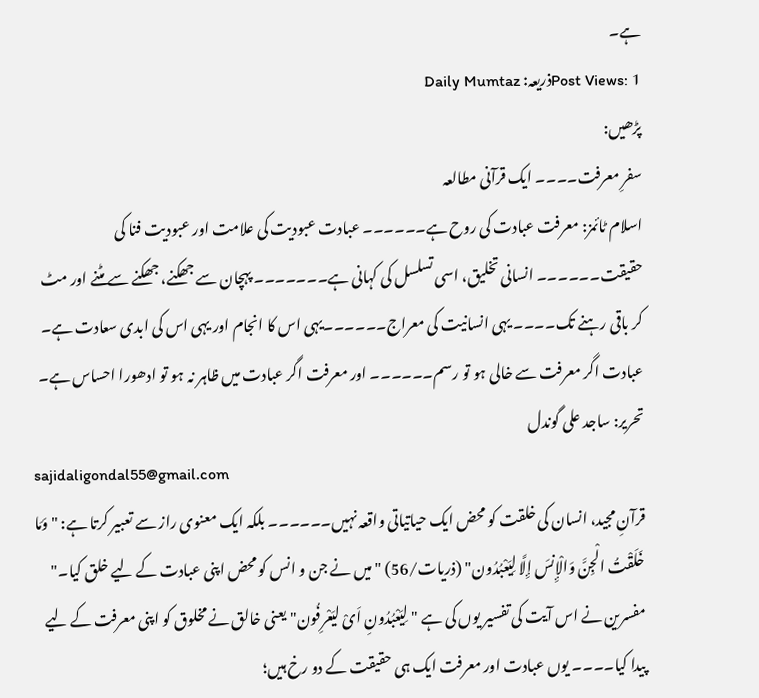ہے۔
Post Views: 1ذریعہ: Daily Mumtaz
پڑھیں:
سفرِ معرفت۔۔۔۔ ایک قرآنی مطالعہ
اسلام ٹائمز: معرفت عبادت کی روح ہے۔۔۔۔۔۔ عبادت عبودیت کی علامت اور عبودیت فنا کی حقیقت۔۔۔۔۔۔ انسانی تخلیق، اسی تسلسل کی کہانی ہے۔۔۔۔۔۔۔ پہچان سے جھکنے، جھکنے سے مٹنے اور مٹ کر باقی رہنے تک۔۔۔۔ یہی انسانیت کی معراج۔۔۔۔۔۔یہی اس کا انجام اور یہی اس کی ابدی سعادت ہے۔ عبادت اگر معرفت سے خالی ہو تو رسم۔۔۔۔۔۔ اور معرفت اگر عبادت میں ظاہر نہ ہو تو ادھورا احساس ہے۔ تحریر: ساجد علی گوندل
sajidaligondal55@gmail.com
قرآنِ مجید، انسان کی خلقت کو محض ایک حیاتیاتی واقعہ نہیں۔۔۔۔۔۔ بلکہ ایک معنوی راز سے تعبیر کرتا ہے: "وَمَا خَلَقْتُ الْجِنَّ وَالْإِنسَ إِلَّا لِيَعْبُدُون" (ذریات/56) "میں نے جن و انس کو محض اپنی عبادت کے لیے خلق کیا۔" مفسرین نے اس آیت کی تفسیر یوں کی ہے "لِيَعْبُدُونِ اَیْ لیَعْرِفُون" یعنی خالق نے مخلوق کو اپنی معرفت کے لیے پیدا کیا۔۔۔۔ یوں عبادت اور معرفت ایک ہی حقیقت کے دو رخ ہیں؛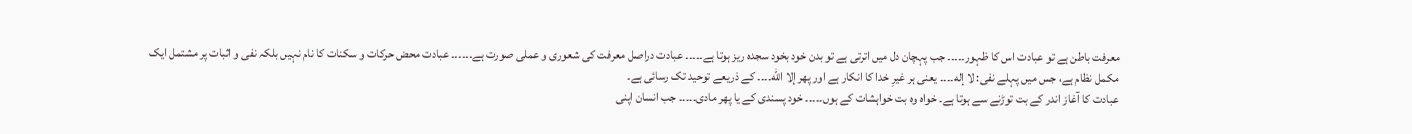معرفت باطن ہے تو عبادت اس کا ظہور۔۔۔۔۔ جب پہچان دل میں اترتی ہے تو بدن خود بخود سجدہ ریز ہوتا ہے۔۔۔۔۔ عبادت دراصل معرفت کی شعوری و عملی صورت ہے۔۔۔۔۔۔ عبادت محض حرکات و سکنات کا نام نہیں بلکہ نفی و اثبات پر مشتمل ایک مکمل نظام ہے، جس میں پہلے نفی: لا إله۔۔۔۔ یعنی ہر غیرِ خدا کا انکار ہے اور پھر إلا الله۔۔۔۔ کے ذریعے توحید تک رسائی ہے۔
عبادت کا آغاز اندر کے بت توڑنے سے ہوتا ہے۔ خواہ وہ بت خواہشات کے ہوں۔۔۔۔۔ خود پسندی کے یا پھر مادی۔۔۔۔۔ جب انسان اپنی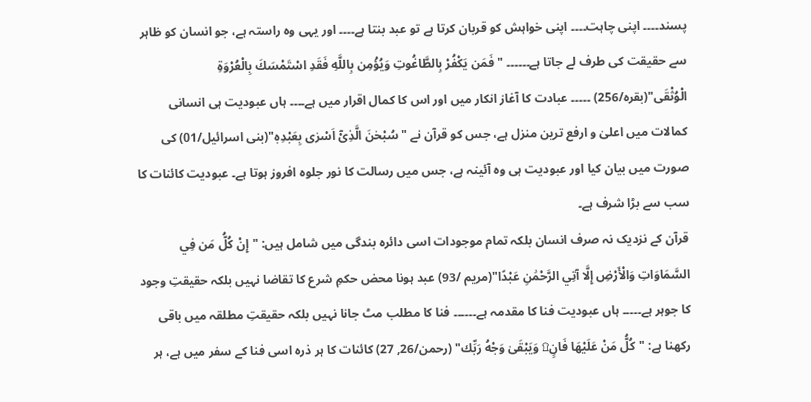پسند۔۔۔۔ اپنی چاہت۔۔۔۔ اپنی خواہش کو قربان کرتا ہے تو عبد بنتا ہے۔۔۔۔ اور یہی وہ راستہ ہے، جو انسان کو ظاہر سے حقیقت کی طرف لے جاتا ہے۔۔۔۔۔۔ "فَمَن يَكْفُرْ بِالطَّاغُوتِ وَيُؤْمِن بِاللَّهِ فَقَدِ اسْتَمْسَكَ بِالْعُرْوَةِ الْوُثْقَى"(بقرہ/256) ۔۔۔۔۔ عبادت کا آغاز انکار میں اور اس کا کمال اقرار میں ہے۔۔۔۔ ہاں عبودیت ہی انسانی کمالات میں اعلیٰ و ارفع ترین منزل ہے، جس کو قرآن نے "سُبْحٰنَ الَّذِیْۤ اَسْرٰى بِعَبْدِهٖ"(بنی اسرائیل/01) کی صورت میں بیان کیا اور عبودیت ہی وہ آئینہ ہے، جس میں رسالت کا نور جلوہ افروز ہوتا ہے۔ عبودیت کائنات کا سب سے بڑا شرف ہے۔
قرآن کے نزدیک نہ صرف انسان بلکہ تمام موجودات اسی دائرہ بندگی میں شامل ہیں: "إِنْ كُلُّ مَن فِي السَّمَاوَاتِ وَالْأَرْضِ إِلَّا آتِي الرَّحْمَٰنِ عَبْدًا"(مریم /93) عبد ہونا محض حکمِ شرع کا تقاضا نہیں بلکہ حقیقتِ وجود کا جوہر ہے۔۔۔۔۔ ہاں عبودیت فنا کا مقدمہ ہے۔۔۔۔۔۔ فنا کا مطلب مٹ جانا نہیں بلکہ حقیقتِ مطلقہ میں باقی رکھنا ہے: "كُلُّ مَنْ عَلَيْهَا فَانٍ۩ وَيَبْقَىٰ وَجْهُ رَبِّك" (رحمن/26, 27) کائنات کا ہر ذرہ اسی فنا کے سفر میں ہے، ہر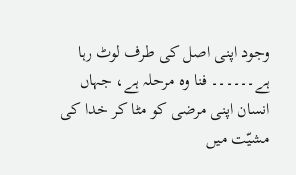وجود اپنی اصل کی طرف لوٹ رہا ہے۔۔۔۔۔۔ فنا وہ مرحلہ ہے، جہاں انسان اپنی مرضی کو مٹا کر خدا کی مشیّت میں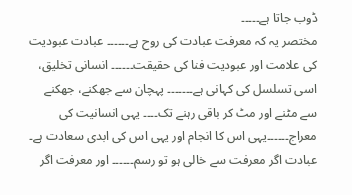ڈوب جاتا ہے۔۔۔۔۔
مختصر یہ کہ معرفت عبادت کی روح ہے۔۔۔۔۔۔ عبادت عبودیت کی علامت اور عبودیت فنا کی حقیقت۔۔۔۔۔۔ انسانی تخلیق، اسی تسلسل کی کہانی ہے۔۔۔۔۔۔۔ پہچان سے جھکنے، جھکنے سے مٹنے اور مٹ کر باقی رہنے تک۔۔۔۔ یہی انسانیت کی معراج۔۔۔۔۔۔یہی اس کا انجام اور یہی اس کی ابدی سعادت ہے۔ عبادت اگر معرفت سے خالی ہو تو رسم۔۔۔۔۔۔ اور معرفت اگر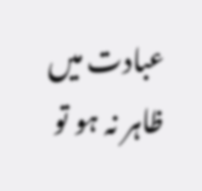عبادت میں ظاہر نہ ہو تو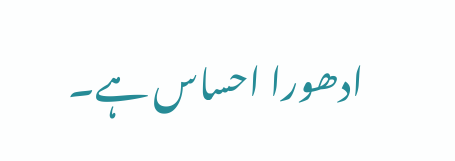ادھورا احساس ہے۔